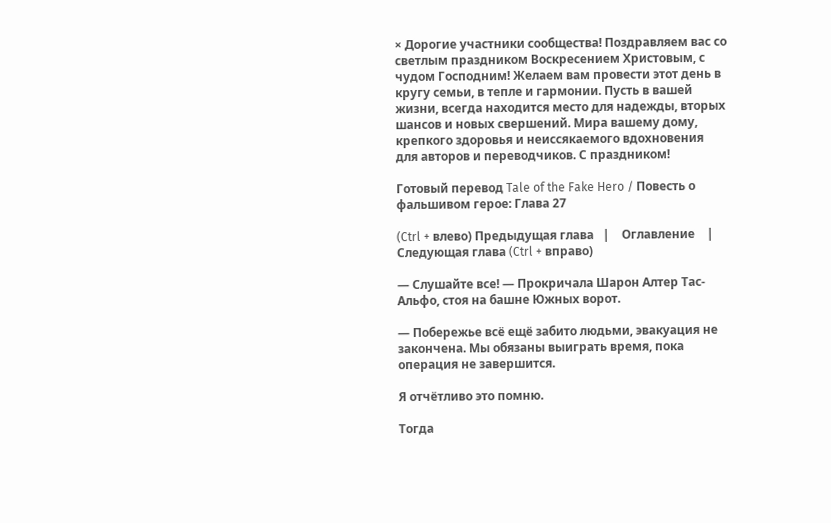× Дорогие участники сообщества! Поздравляем вас со светлым праздником Воскресением Христовым, с чудом Господним! Желаем вам провести этот день в кругу семьи, в тепле и гармонии. Пусть в вашей жизни, всегда находится место для надежды, вторых шансов и новых свершений. Мира вашему дому, крепкого здоровья и неиссякаемого вдохновения для авторов и переводчиков. С праздником!

Готовый перевод Tale of the Fake Hero / Повесть о фальшивом герое: Глава 27

(Ctrl + влево) Предыдущая глава   |    Оглавление    |   Следующая глава (Ctrl + вправо)

— Слушайте все! — Прокричала Шарон Алтер Тас-Альфо, стоя на башне Южных ворот.

— Побережье всё ещё забито людьми, эвакуация не закончена. Мы обязаны выиграть время, пока операция не завершится.

Я отчётливо это помню.

Тогда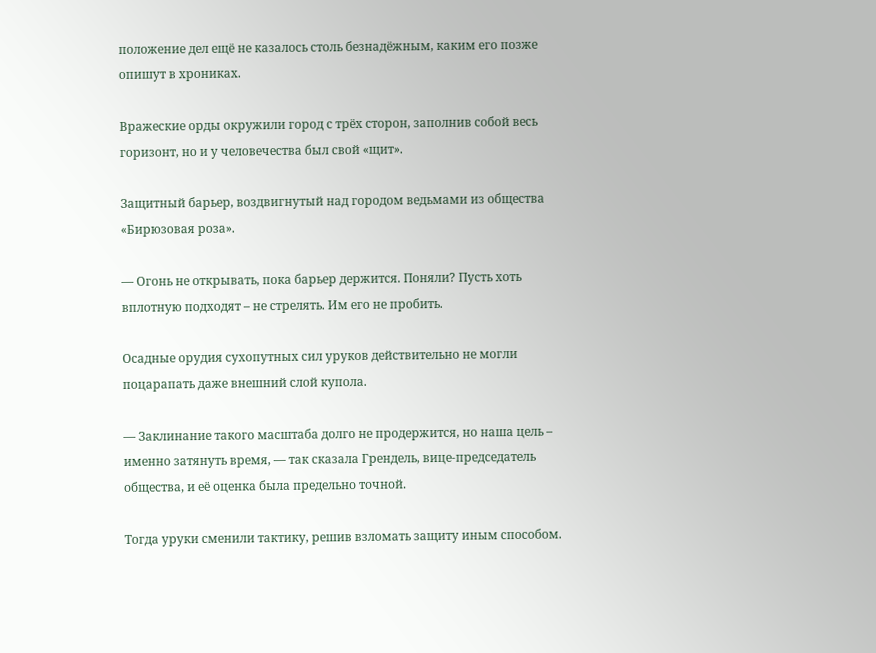положение дел ещё не казалось столь безнадёжным, каким его позже опишут в хрониках.

Вражеские орды окружили город с трёх сторон, заполнив собой весь горизонт, но и у человечества был свой «щит».

Защитный барьер, воздвигнутый над городом ведьмами из общества «Бирюзовая роза».

— Огонь не открывать, пока барьер держится. Поняли? Пусть хоть вплотную подходят – не стрелять. Им его не пробить.

Осадные орудия сухопутных сил уруков действительно не могли поцарапать даже внешний слой купола.

— Заклинание такого масштаба долго не продержится, но наша цель – именно затянуть время, — так сказала Грендель, вице-председатель общества, и её оценка была предельно точной.

Тогда уруки сменили тактику, решив взломать защиту иным способом.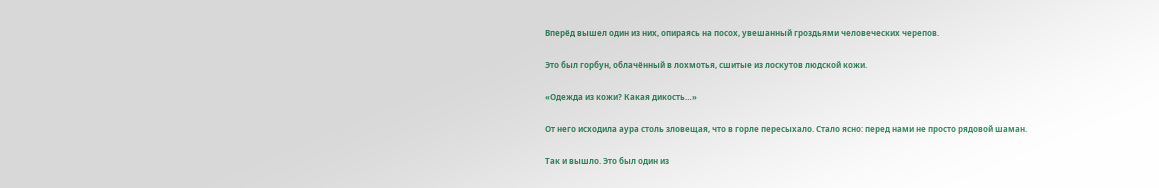Вперёд вышел один из них, опираясь на посох, увешанный гроздьями человеческих черепов.

Это был горбун, облачённый в лохмотья, сшитые из лоскутов людской кожи.

«Одежда из кожи? Какая дикость…»

От него исходила аура столь зловещая, что в горле пересыхало. Стало ясно: перед нами не просто рядовой шаман.

Так и вышло. Это был один из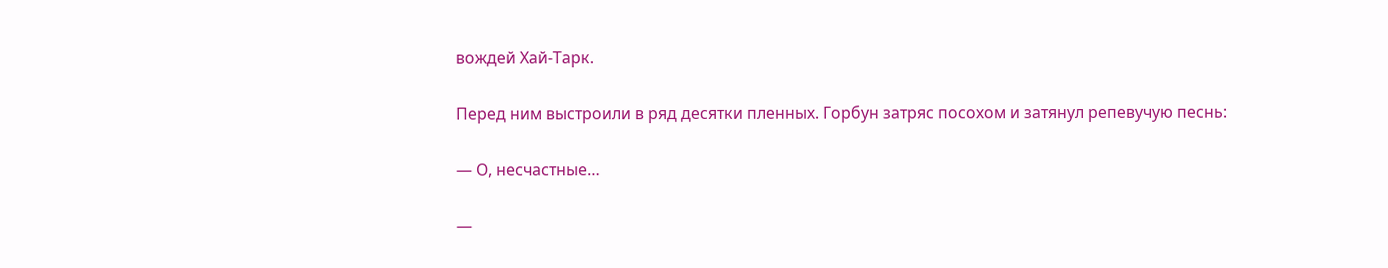вождей Хай-Тарк.

Перед ним выстроили в ряд десятки пленных. Горбун затряс посохом и затянул репевучую песнь:

— О, несчастные…

—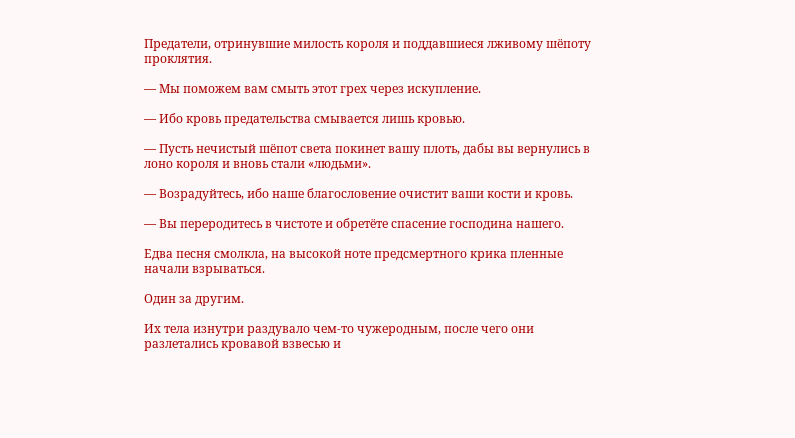Предатели, отринувшие милость короля и поддавшиеся лживому шёпоту проклятия.

— Мы поможем вам смыть этот грех через искупление.

— Ибо кровь предательства смывается лишь кровью.

— Пусть нечистый шёпот света покинет вашу плоть, дабы вы вернулись в лоно короля и вновь стали «людьми».

— Возрадуйтесь, ибо наше благословение очистит ваши кости и кровь.

— Вы переродитесь в чистоте и обретёте спасение господина нашего.

Едва песня смолкла, на высокой ноте предсмертного крика пленные начали взрываться.

Один за другим.

Их тела изнутри раздувало чем-то чужеродным, после чего они разлетались кровавой взвесью и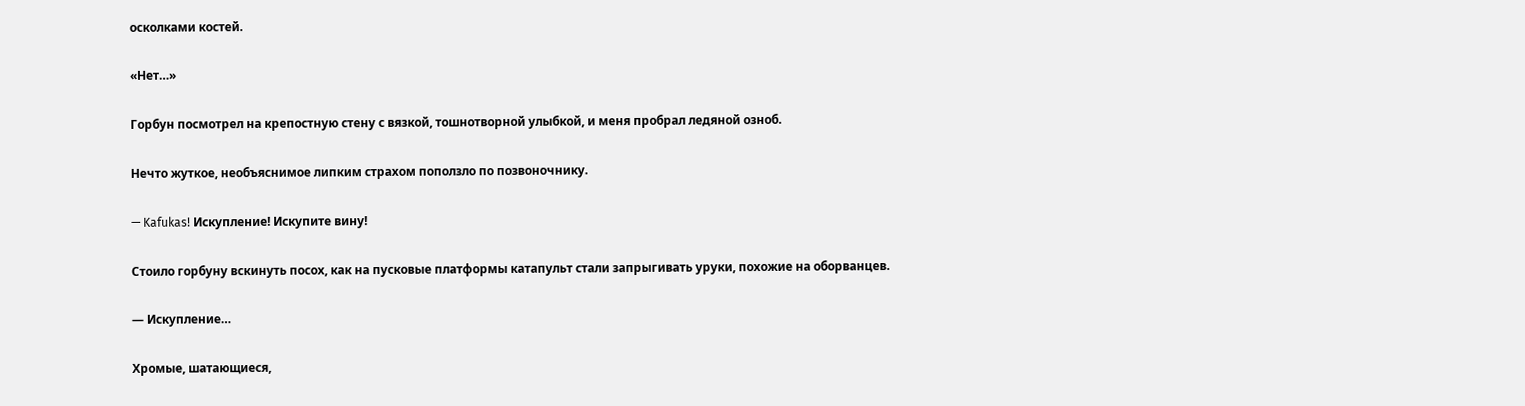осколками костей.

«Нет…»

Горбун посмотрел на крепостную стену с вязкой, тошнотворной улыбкой, и меня пробрал ледяной озноб.

Нечто жуткое, необъяснимое липким страхом поползло по позвоночнику.

— Kafukas! Искупление! Искупите вину!

Стоило горбуну вскинуть посох, как на пусковые платформы катапульт стали запрыгивать уруки, похожие на оборванцев.

— Искупление…

Хромые, шатающиеся,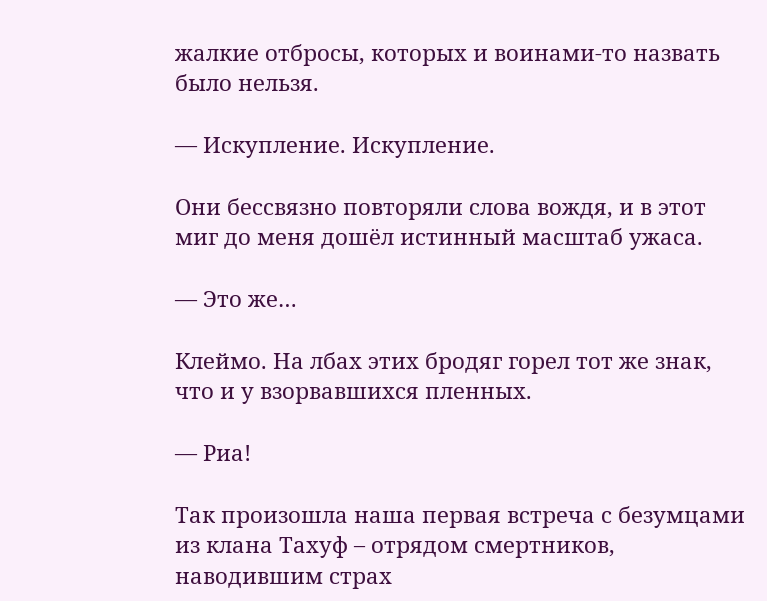жалкие отбросы, которых и воинами-то назвать было нельзя.

— Искупление. Искупление.

Они бессвязно повторяли слова вождя, и в этот миг до меня дошёл истинный масштаб ужаса.

— Это же…

Клеймо. На лбах этих бродяг горел тот же знак, что и у взорвавшихся пленных.

— Риа!

Так произошла наша первая встреча с безумцами из клана Тахуф – отрядом смертников, наводившим страх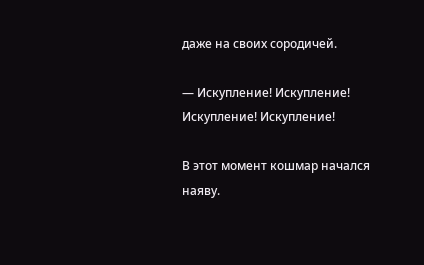даже на своих сородичей.

— Искупление! Искупление! Искупление! Искупление!

В этот момент кошмар начался наяву.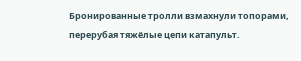Бронированные тролли взмахнули топорами, перерубая тяжёлые цепи катапульт.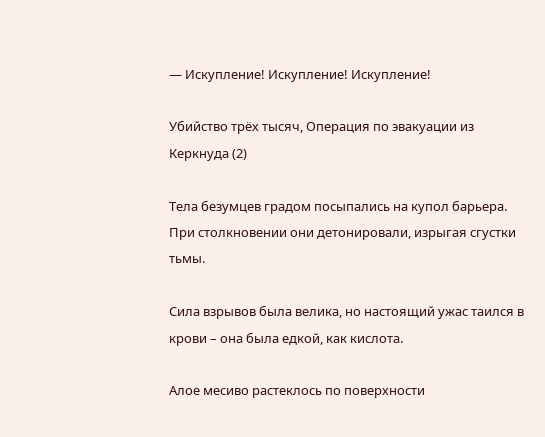— Искупление! Искупление! Искупление!

Убийство трёх тысяч, Операция по эвакуации из Керкнуда (2)

Тела безумцев градом посыпались на купол барьера. При столкновении они детонировали, изрыгая сгустки тьмы.

Сила взрывов была велика, но настоящий ужас таился в крови – она была едкой, как кислота.

Алое месиво растеклось по поверхности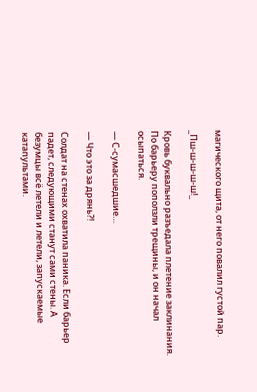магического щита, от него повалил густой пар.

_Пш-ш-ш-ш-ш!_

Кровь буквально разъедала плетение заклинания. По барьеру поползли трещины, и он начал осыпаться.

— С-сумасшедшие…

— Что это за дрянь?!

Солдат на стенах охватила паника. Если барьер падет, следующими станут сами стены. А безумцы всё летели и летели, запускаемые катапультами.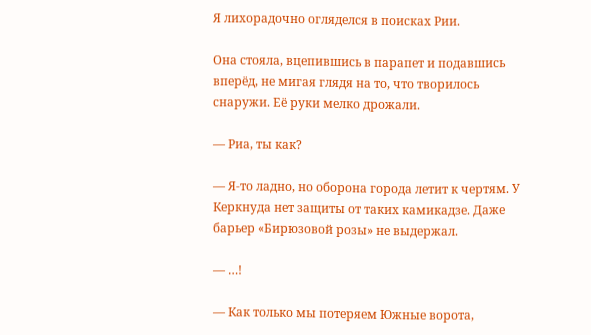Я лихорадочно огляделся в поисках Рии.

Она стояла, вцепившись в парапет и подавшись вперёд, не мигая глядя на то, что творилось снаружи. Её руки мелко дрожали.

— Риа, ты как?

— Я-то ладно, но оборона города летит к чертям. У Керкнуда нет защиты от таких камикадзе. Даже барьер «Бирюзовой розы» не выдержал.

— …!

— Как только мы потеряем Южные ворота,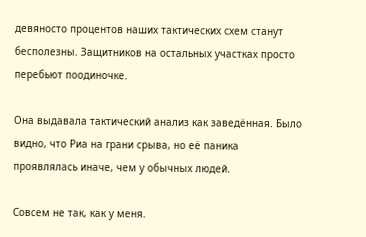девяносто процентов наших тактических схем станут бесполезны. Защитников на остальных участках просто перебьют поодиночке.

Она выдавала тактический анализ как заведённая. Было видно, что Риа на грани срыва, но её паника проявлялась иначе, чем у обычных людей.

Совсем не так, как у меня.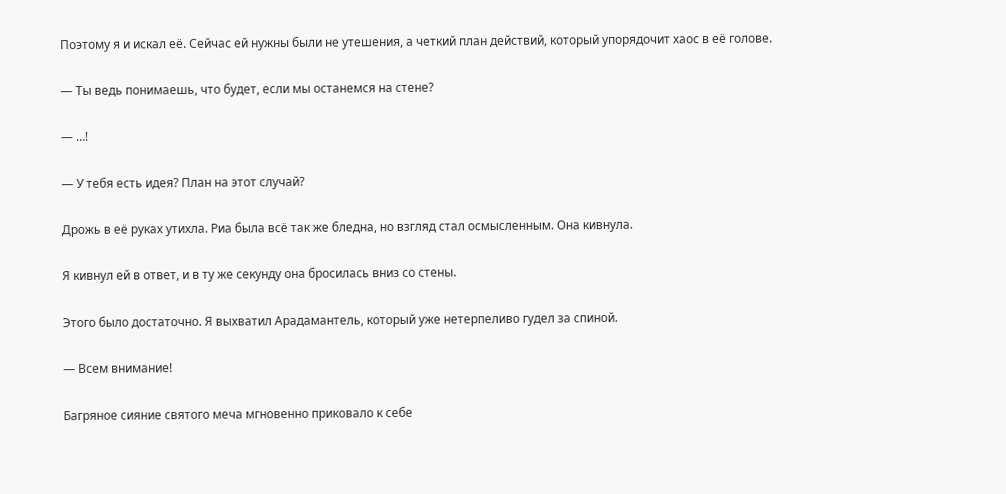Поэтому я и искал её. Сейчас ей нужны были не утешения, а четкий план действий, который упорядочит хаос в её голове.

— Ты ведь понимаешь, что будет, если мы останемся на стене?

— …!

— У тебя есть идея? План на этот случай?

Дрожь в её руках утихла. Риа была всё так же бледна, но взгляд стал осмысленным. Она кивнула.

Я кивнул ей в ответ, и в ту же секунду она бросилась вниз со стены.

Этого было достаточно. Я выхватил Арадамантель, который уже нетерпеливо гудел за спиной.

— Всем внимание!

Багряное сияние святого меча мгновенно приковало к себе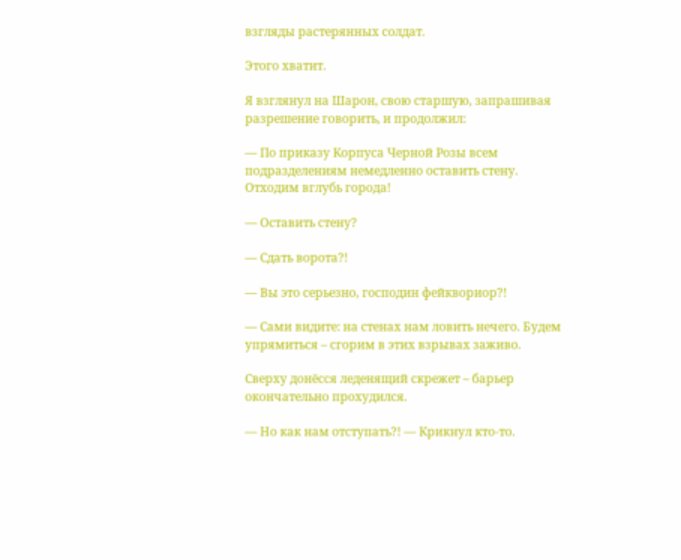взгляды растерянных солдат.

Этого хватит.

Я взглянул на Шарон, свою старшую, запрашивая разрешение говорить, и продолжил:

— По приказу Корпуса Черной Розы всем подразделениям немедленно оставить стену. Отходим вглубь города!

— Оставить стену?

— Сдать ворота?!

— Вы это серьезно, господин фейквориор?!

— Сами видите: на стенах нам ловить нечего. Будем упрямиться – сгорим в этих взрывах заживо.

Сверху донёсся леденящий скрежет – барьер окончательно прохудился.

— Но как нам отступать?! — Крикнул кто-то.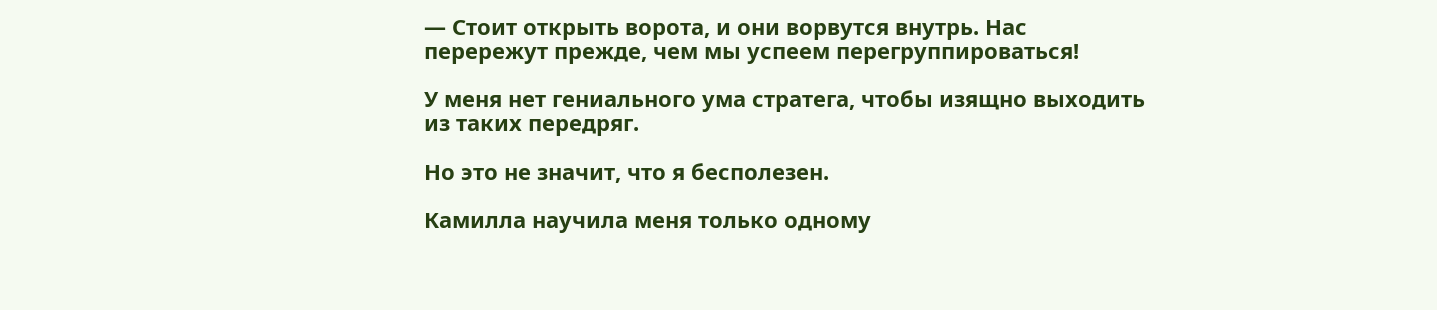— Стоит открыть ворота, и они ворвутся внутрь. Нас перережут прежде, чем мы успеем перегруппироваться!

У меня нет гениального ума стратега, чтобы изящно выходить из таких передряг.

Но это не значит, что я бесполезен.

Камилла научила меня только одному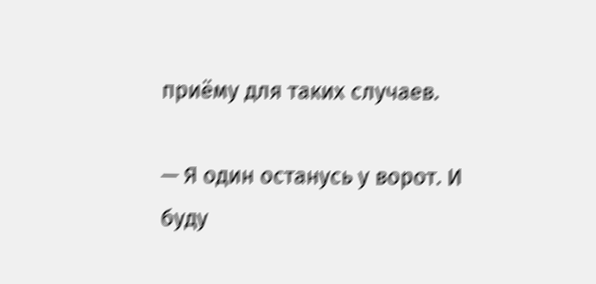приёму для таких случаев.

— Я один останусь у ворот. И буду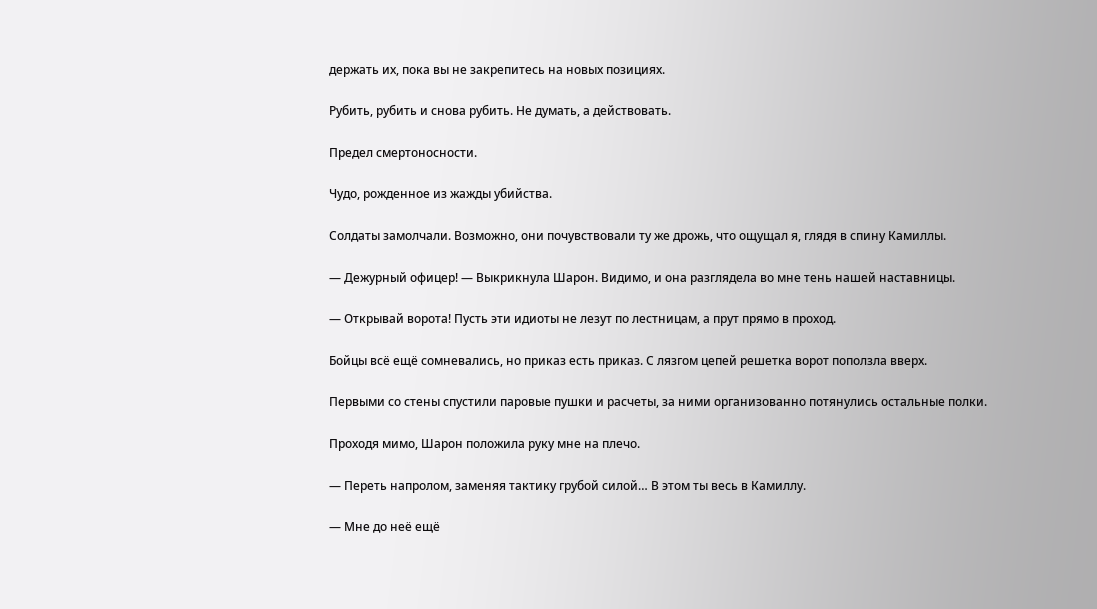держать их, пока вы не закрепитесь на новых позициях.

Рубить, рубить и снова рубить. Не думать, а действовать.

Предел смертоносности.

Чудо, рожденное из жажды убийства.

Солдаты замолчали. Возможно, они почувствовали ту же дрожь, что ощущал я, глядя в спину Камиллы.

— Дежурный офицер! — Выкрикнула Шарон. Видимо, и она разглядела во мне тень нашей наставницы.

— Открывай ворота! Пусть эти идиоты не лезут по лестницам, а прут прямо в проход.

Бойцы всё ещё сомневались, но приказ есть приказ. С лязгом цепей решетка ворот поползла вверх.

Первыми со стены спустили паровые пушки и расчеты, за ними организованно потянулись остальные полки.

Проходя мимо, Шарон положила руку мне на плечо.

— Переть напролом, заменяя тактику грубой силой… В этом ты весь в Камиллу.

— Мне до неё ещё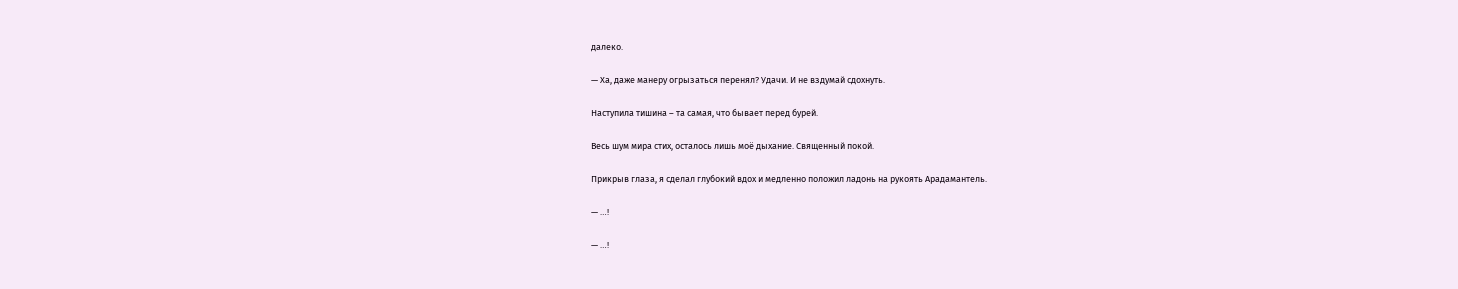далеко.

— Ха, даже манеру огрызаться перенял? Удачи. И не вздумай сдохнуть.

Наступила тишина – та самая, что бывает перед бурей.

Весь шум мира стих, осталось лишь моё дыхание. Священный покой.

Прикрыв глаза, я сделал глубокий вдох и медленно положил ладонь на рукоять Арадамантель.

— …!

— …!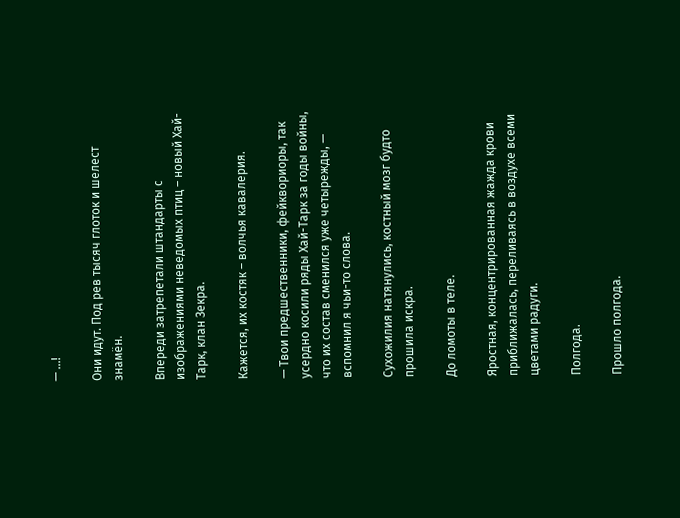— …!

Они идут. Под рев тысяч глоток и шелест знамён.

Впереди затрепетали штандарты с изображениями неведомых птиц – новый Хай-Тарк, клан Зекра.

Кажется, их костяк – волчья кавалерия.

— Твои предшественники, фейквориоры, так усердно косили ряды Хай-Тарк за годы войны, что их состав сменился уже четырежды, — вспомнил я чьи-то слова.

Сухожилия натянулись, костный мозг будто прошила искра.

До ломоты в теле.

Яростная, концентрированная жажда крови приближалась, переливаясь в воздухе всеми цветами радуги.

Полгода.

Прошло полгода.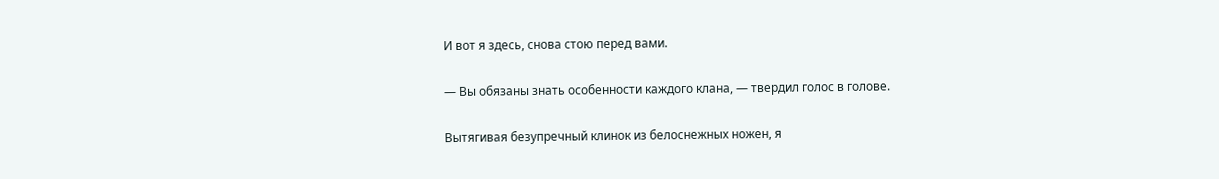И вот я здесь, снова стою перед вами.

— Вы обязаны знать особенности каждого клана, — твердил голос в голове.

Вытягивая безупречный клинок из белоснежных ножен, я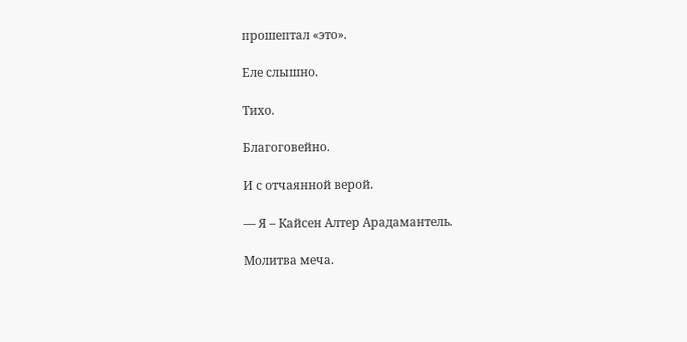прошептал «это».

Еле слышно.

Тихо.

Благоговейно.

И с отчаянной верой.

— Я – Кайсен Алтер Арадамантель.

Молитва меча.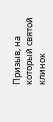Призыв, на который святой клинок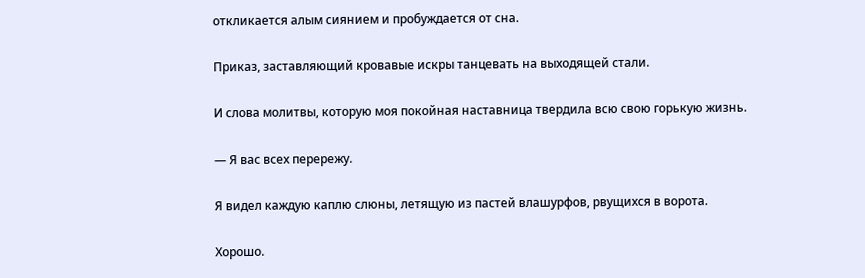откликается алым сиянием и пробуждается от сна.

Приказ, заставляющий кровавые искры танцевать на выходящей стали.

И слова молитвы, которую моя покойная наставница твердила всю свою горькую жизнь.

— Я вас всех перережу.

Я видел каждую каплю слюны, летящую из пастей влашурфов, рвущихся в ворота.

Хорошо.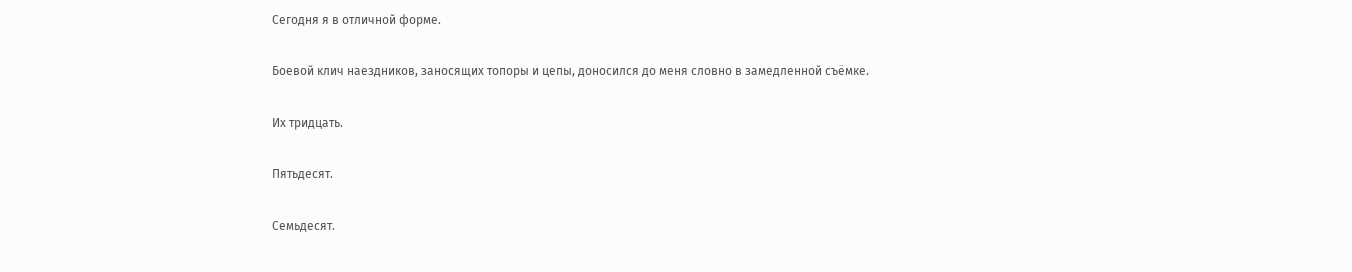Сегодня я в отличной форме.

Боевой клич наездников, заносящих топоры и цепы, доносился до меня словно в замедленной съёмке.

Их тридцать.

Пятьдесят.

Семьдесят.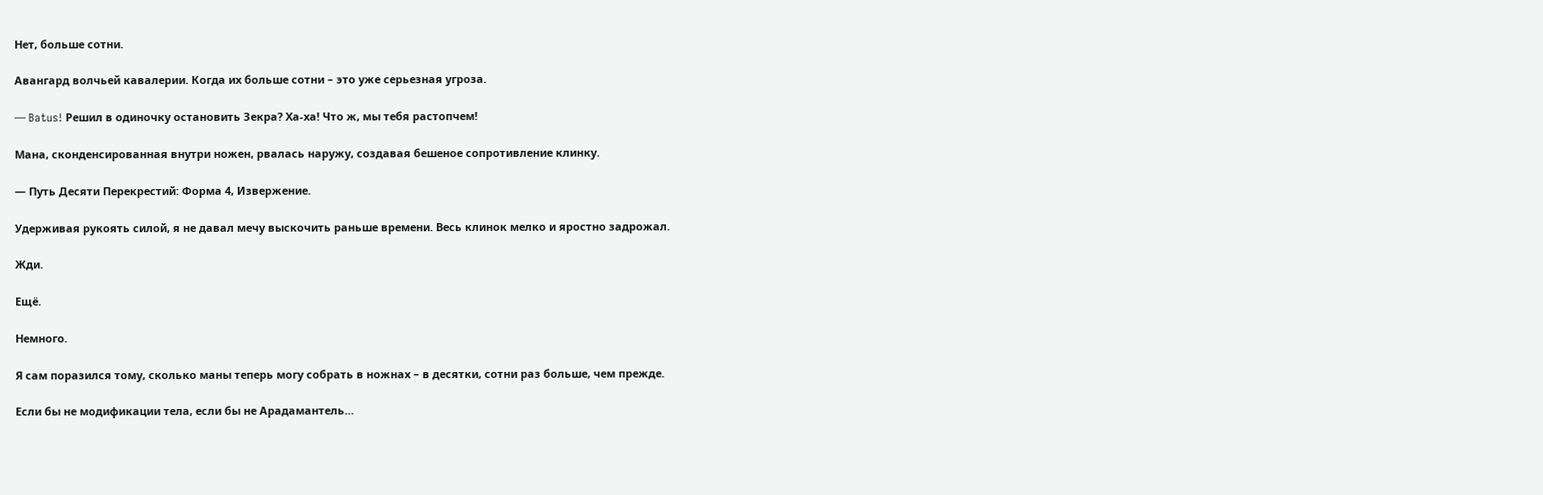Нет, больше сотни.

Авангард волчьей кавалерии. Когда их больше сотни – это уже серьезная угроза.

— Batus! Решил в одиночку остановить Зекра? Ха-ха! Что ж, мы тебя растопчем!

Мана, сконденсированная внутри ножен, рвалась наружу, создавая бешеное сопротивление клинку.

— Путь Десяти Перекрестий: Форма 4, Извержение.

Удерживая рукоять силой, я не давал мечу выскочить раньше времени. Весь клинок мелко и яростно задрожал.

Жди.

Ещё.

Немного.

Я сам поразился тому, сколько маны теперь могу собрать в ножнах – в десятки, сотни раз больше, чем прежде.

Если бы не модификации тела, если бы не Арадамантель…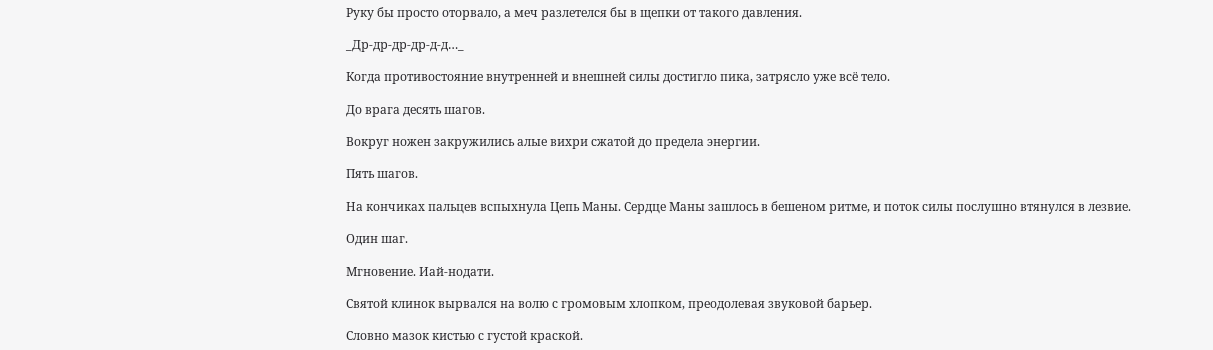Руку бы просто оторвало, а меч разлетелся бы в щепки от такого давления.

_Др-др-др-др-д-д…_

Когда противостояние внутренней и внешней силы достигло пика, затрясло уже всё тело.

До врага десять шагов.

Вокруг ножен закружились алые вихри сжатой до предела энергии.

Пять шагов.

На кончиках пальцев вспыхнула Цепь Маны. Сердце Маны зашлось в бешеном ритме, и поток силы послушно втянулся в лезвие.

Один шаг.

Мгновение. Иай-нодати.

Святой клинок вырвался на волю с громовым хлопком, преодолевая звуковой барьер.

Словно мазок кистью с густой краской.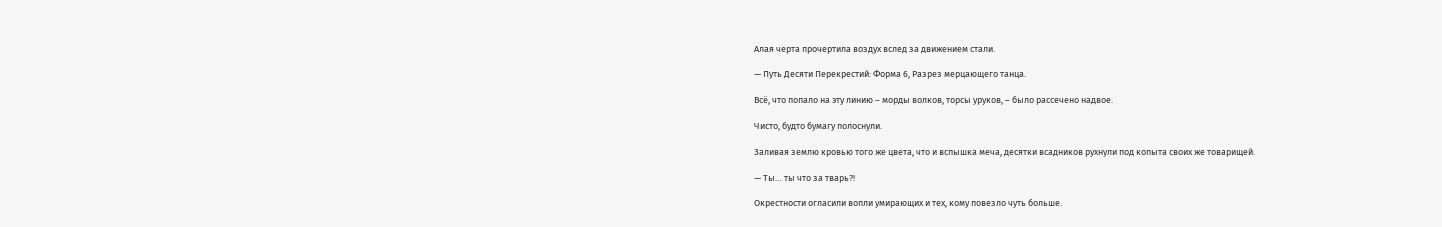Алая черта прочертила воздух вслед за движением стали.

— Путь Десяти Перекрестий: Форма 6, Разрез мерцающего танца.

Всё, что попало на эту линию – морды волков, торсы уруков, – было рассечено надвое.

Чисто, будто бумагу полоснули.

Заливая землю кровью того же цвета, что и вспышка меча, десятки всадников рухнули под копыта своих же товарищей.

— Ты… ты что за тварь?!

Окрестности огласили вопли умирающих и тех, кому повезло чуть больше.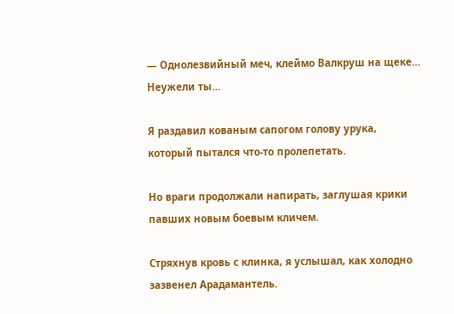— Однолезвийный меч, клеймо Валкруш на щеке… Неужели ты…

Я раздавил кованым сапогом голову урука, который пытался что-то пролепетать.

Но враги продолжали напирать, заглушая крики павших новым боевым кличем.

Стряхнув кровь с клинка, я услышал, как холодно зазвенел Арадамантель.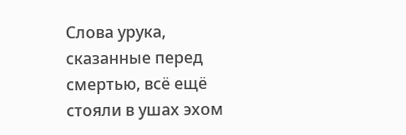Слова урука, сказанные перед смертью, всё ещё стояли в ушах эхом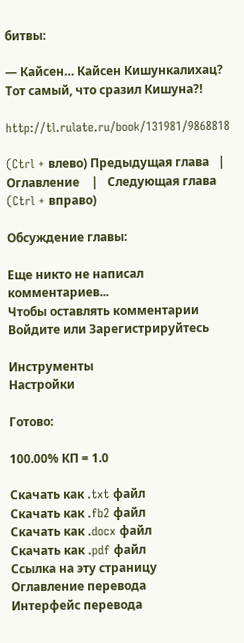битвы:

— Кайсен… Кайсен Кишункалихац? Тот самый, что сразил Кишуна?!

http://tl.rulate.ru/book/131981/9868818

(Ctrl + влево) Предыдущая глава   |    Оглавление    |   Следующая глава (Ctrl + вправо)

Обсуждение главы:

Еще никто не написал комментариев...
Чтобы оставлять комментарии Войдите или Зарегистрируйтесь

Инструменты
Настройки

Готово:

100.00% КП = 1.0

Скачать как .txt файл
Скачать как .fb2 файл
Скачать как .docx файл
Скачать как .pdf файл
Ссылка на эту страницу
Оглавление перевода
Интерфейс перевода